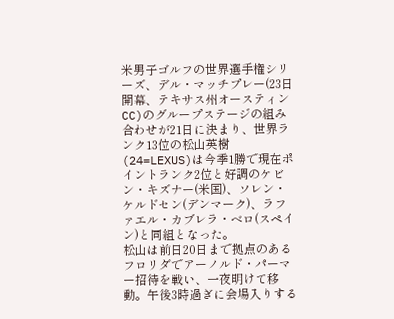米男子ゴルフの世界選手権シリーズ、デル・マッチプレー(23日開幕、テキサス州オースティンCC)のグループステージの組み合わせが21日に決まり、世界ランク13位の松山英樹(24=LEXUS)は今季1勝で現在ポイントランク2位と好調のケビン・キズナー(米国)、ソレン・ケルドセン(デンマーク)、ラファエル・カブレラ・ベロ(スペイン)と同組となった。
松山は前日20日まで拠点のあるフロリダでアーノルド・パーマー招待を戦い、一夜明けて移動。午後3時過ぎに会場入りする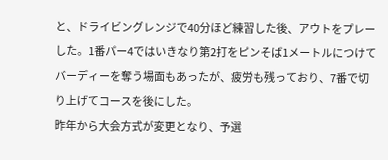と、ドライビングレンジで40分ほど練習した後、アウトをプレーした。1番パー4ではいきなり第2打をピンそば1メートルにつけてバーディーを奪う場面もあったが、疲労も残っており、7番で切り上げてコースを後にした。
昨年から大会方式が変更となり、予選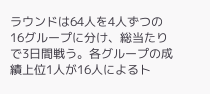ラウンドは64人を4人ずつの16グループに分け、総当たりで3日間戦う。各グループの成績上位1人が16人によるト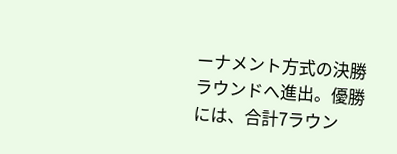ーナメント方式の決勝ラウンドへ進出。優勝には、合計7ラウン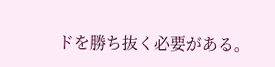ドを勝ち抜く必要がある。